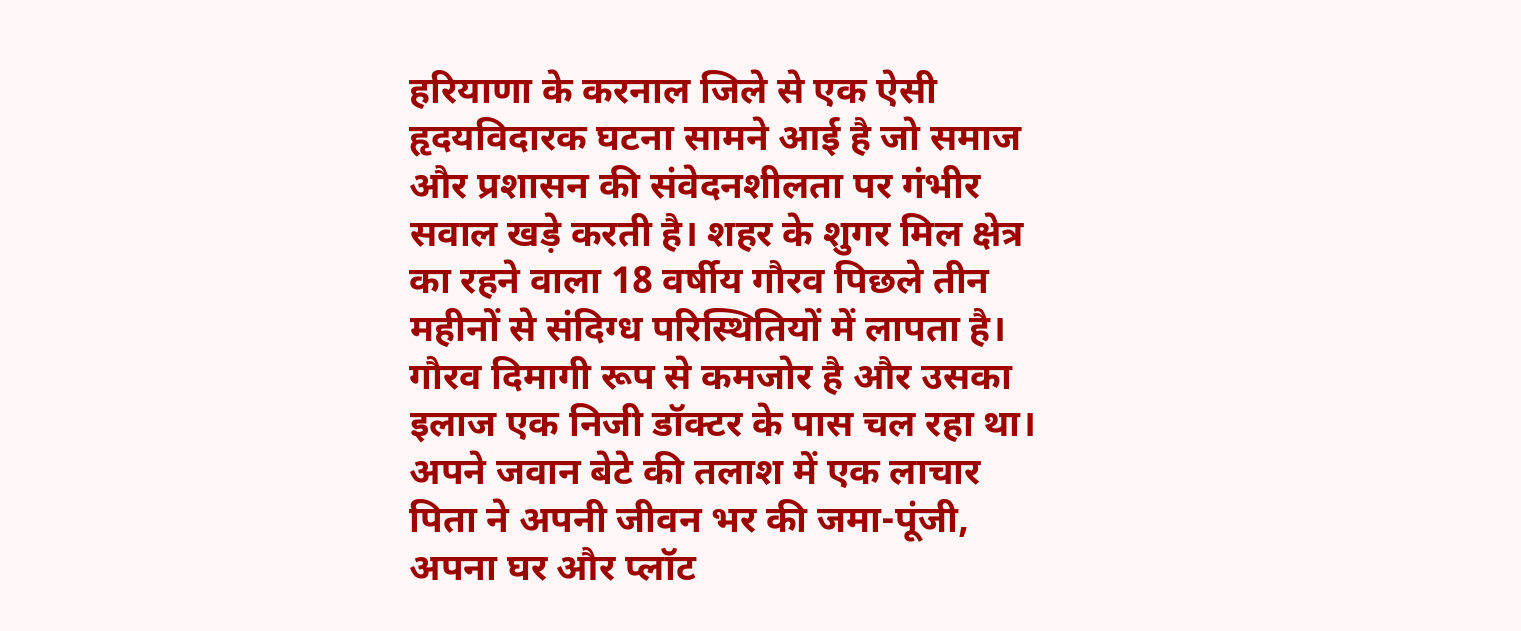हरियाणा के करनाल जिले से एक ऐसी हृदयविदारक घटना सामने आई है जो समाज और प्रशासन की संवेदनशीलता पर गंभीर सवाल खड़े करती है। शहर के शुगर मिल क्षेत्र का रहने वाला 18 वर्षीय गौरव पिछले तीन महीनों से संदिग्ध परिस्थितियों में लापता है। गौरव दिमागी रूप से कमजोर है और उसका इलाज एक निजी डॉक्टर के पास चल रहा था। अपने जवान बेटे की तलाश में एक लाचार पिता ने अपनी जीवन भर की जमा-पूंजी, अपना घर और प्लॉट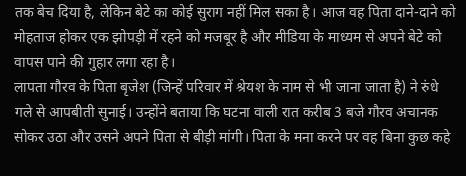तक बेच दिया है, लेकिन बेटे का कोई सुराग नहीं मिल सका है। आज वह पिता दाने-दाने को मोहताज होकर एक झोपड़ी में रहने को मजबूर है और मीडिया के माध्यम से अपने बेटे को वापस पाने की गुहार लगा रहा है।
लापता गौरव के पिता बृजेश (जिन्हें परिवार में श्रेयश के नाम से भी जाना जाता है) ने रुंधे गले से आपबीती सुनाई। उन्होंने बताया कि घटना वाली रात करीब 3 बजे गौरव अचानक सोकर उठा और उसने अपने पिता से बीड़ी मांगी। पिता के मना करने पर वह बिना कुछ कहे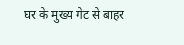घर के मुख्य गेट से बाहर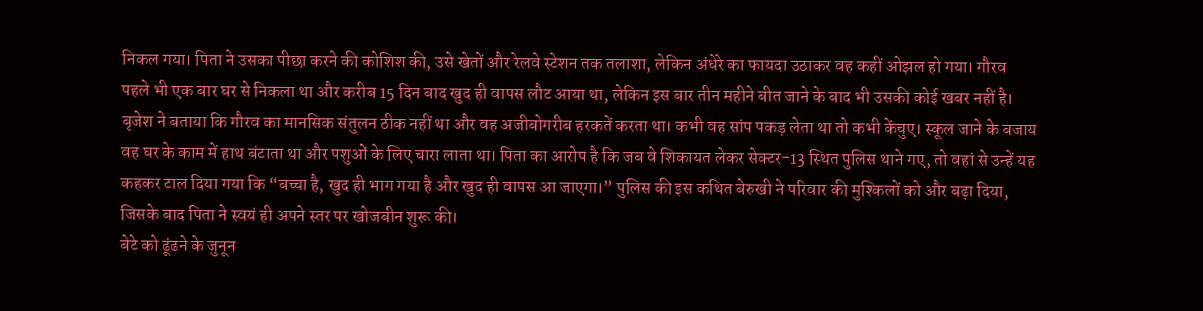निकल गया। पिता ने उसका पीछा करने की कोशिश की, उसे खेतों और रेलवे स्टेशन तक तलाशा, लेकिन अंधेरे का फायदा उठाकर वह कहीं ओझल हो गया। गौरव पहले भी एक बार घर से निकला था और करीब 15 दिन बाद खुद ही वापस लौट आया था, लेकिन इस बार तीन महीने बीत जाने के बाद भी उसकी कोई खबर नहीं है।
बृजेश ने बताया कि गौरव का मानसिक संतुलन ठीक नहीं था और वह अजीबोगरीब हरकतें करता था। कभी वह सांप पकड़ लेता था तो कभी केंचुए। स्कूल जाने के बजाय वह घर के काम में हाथ बंटाता था और पशुओं के लिए चारा लाता था। पिता का आरोप है कि जब वे शिकायत लेकर सेक्टर-13 स्थित पुलिस थाने गए, तो वहां से उन्हें यह कहकर टाल दिया गया कि “बच्चा है, खुद ही भाग गया है और खुद ही वापस आ जाएगा।” पुलिस की इस कथित बेरुखी ने परिवार की मुश्किलों को और बढ़ा दिया, जिसके बाद पिता ने स्वयं ही अपने स्तर पर खोजबीन शुरू की।
बेटे को ढूंढने के जुनून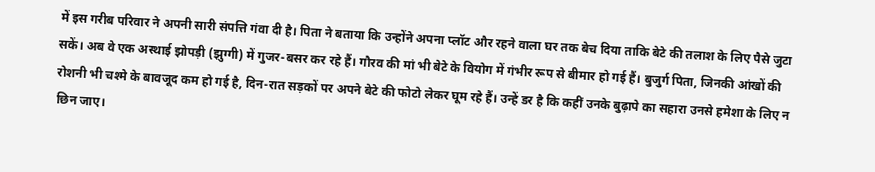में इस गरीब परिवार ने अपनी सारी संपत्ति गंवा दी है। पिता ने बताया कि उन्होंने अपना प्लॉट और रहने वाला घर तक बेच दिया ताकि बेटे की तलाश के लिए पैसे जुटा सकें। अब वे एक अस्थाई झोपड़ी (झुग्गी) में गुजर-बसर कर रहे हैं। गौरव की मां भी बेटे के वियोग में गंभीर रूप से बीमार हो गई हैं। बुजुर्ग पिता, जिनकी आंखों की रोशनी भी चश्मे के बावजूद कम हो गई है, दिन-रात सड़कों पर अपने बेटे की फोटो लेकर घूम रहे हैं। उन्हें डर है कि कहीं उनके बुढ़ापे का सहारा उनसे हमेशा के लिए न छिन जाए।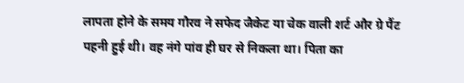लापता होने के समय गौरव ने सफेद जैकेट या चेक वाली शर्ट और ग्रे पैंट पहनी हुई थी। वह नंगे पांव ही घर से निकला था। पिता का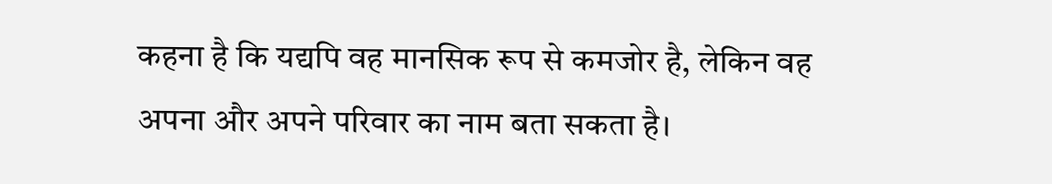कहना है कि यद्यपि वह मानसिक रूप से कमजोर है, लेकिन वह अपना और अपने परिवार का नाम बता सकता है।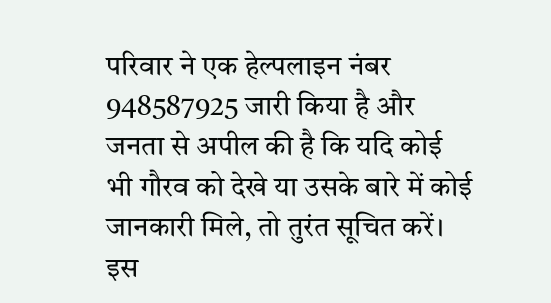परिवार ने एक हेल्पलाइन नंबर 948587925 जारी किया है और जनता से अपील की है कि यदि कोई भी गौरव को देखे या उसके बारे में कोई जानकारी मिले, तो तुरंत सूचित करें। इस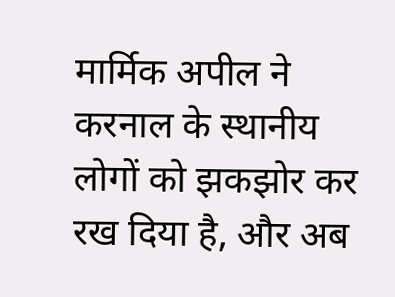मार्मिक अपील ने करनाल के स्थानीय लोगों को झकझोर कर रख दिया है, और अब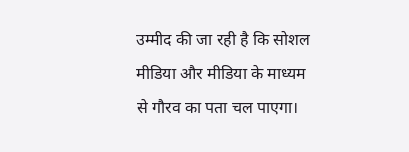उम्मीद की जा रही है कि सोशल मीडिया और मीडिया के माध्यम से गौरव का पता चल पाएगा।